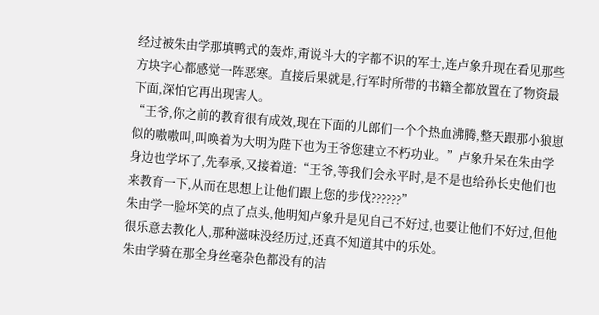经过被朱由学那填鸭式的轰炸,甭说斗大的字都不识的军士,连卢象升现在看见那些方块字心都感觉一阵恶寒。直接后果就是,行军时所带的书籍全都放置在了物资最下面,深怕它再出现害人。
“王爷,你之前的教育很有成效,现在下面的儿郎们一个个热血沸腾,整天跟那小狼崽似的嗷嗷叫,叫唤着为大明为陛下也为王爷您建立不朽功业。”卢象升呆在朱由学身边也学坏了,先奉承,又接着道:“王爷,等我们会永平时,是不是也给孙长史他们也来教育一下,从而在思想上让他们跟上您的步伐??????”
朱由学一脸坏笑的点了点头,他明知卢象升是见自己不好过,也要让他们不好过,但他很乐意去教化人,那种滋味没经历过,还真不知道其中的乐处。
朱由学骑在那全身丝毫杂色都没有的洁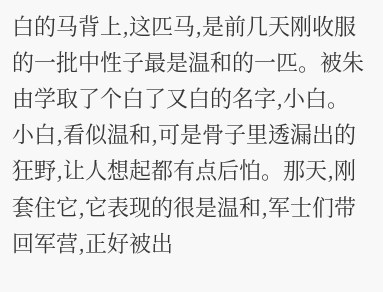白的马背上,这匹马,是前几天刚收服的一批中性子最是温和的一匹。被朱由学取了个白了又白的名字,小白。
小白,看似温和,可是骨子里透漏出的狂野,让人想起都有点后怕。那天,刚套住它,它表现的很是温和,军士们带回军营,正好被出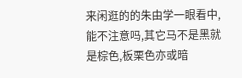来闲逛的的朱由学一眼看中,能不注意吗,其它马不是黑就是棕色,板栗色亦或暗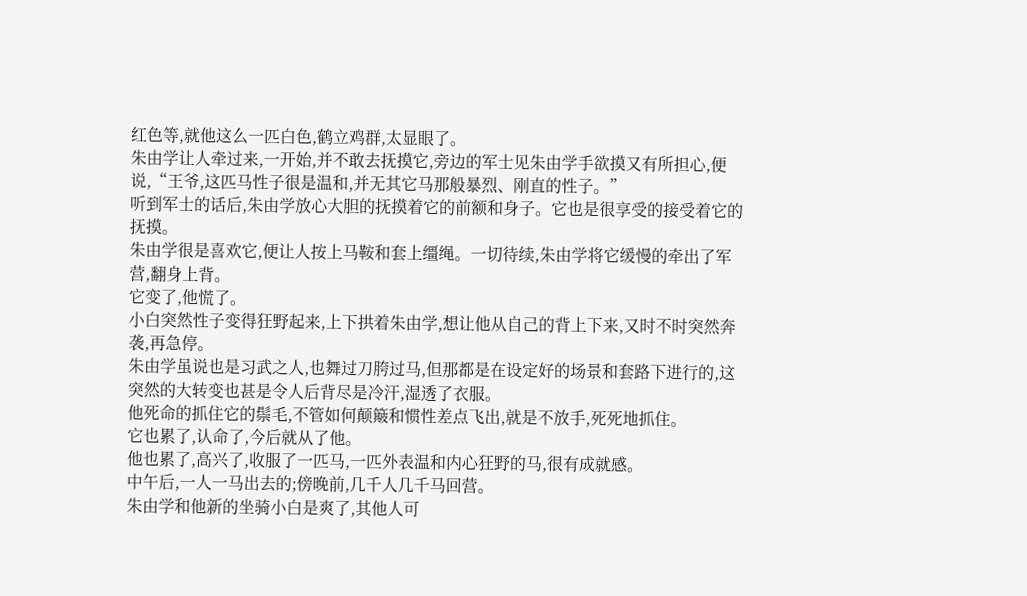红色等,就他这么一匹白色,鹤立鸡群,太显眼了。
朱由学让人牵过来,一开始,并不敢去抚摸它,旁边的军士见朱由学手欲摸又有所担心,便说,“王爷,这匹马性子很是温和,并无其它马那般暴烈、刚直的性子。”
听到军士的话后,朱由学放心大胆的抚摸着它的前额和身子。它也是很享受的接受着它的抚摸。
朱由学很是喜欢它,便让人按上马鞍和套上缰绳。一切待续,朱由学将它缓慢的牵出了军营,翻身上背。
它变了,他慌了。
小白突然性子变得狂野起来,上下拱着朱由学,想让他从自己的背上下来,又时不时突然奔袭,再急停。
朱由学虽说也是习武之人,也舞过刀胯过马,但那都是在设定好的场景和套路下进行的,这突然的大转变也甚是令人后背尽是冷汗,湿透了衣服。
他死命的抓住它的鬃毛,不管如何颠簸和惯性差点飞出,就是不放手,死死地抓住。
它也累了,认命了,今后就从了他。
他也累了,高兴了,收服了一匹马,一匹外表温和内心狂野的马,很有成就感。
中午后,一人一马出去的;傍晚前,几千人几千马回营。
朱由学和他新的坐骑小白是爽了,其他人可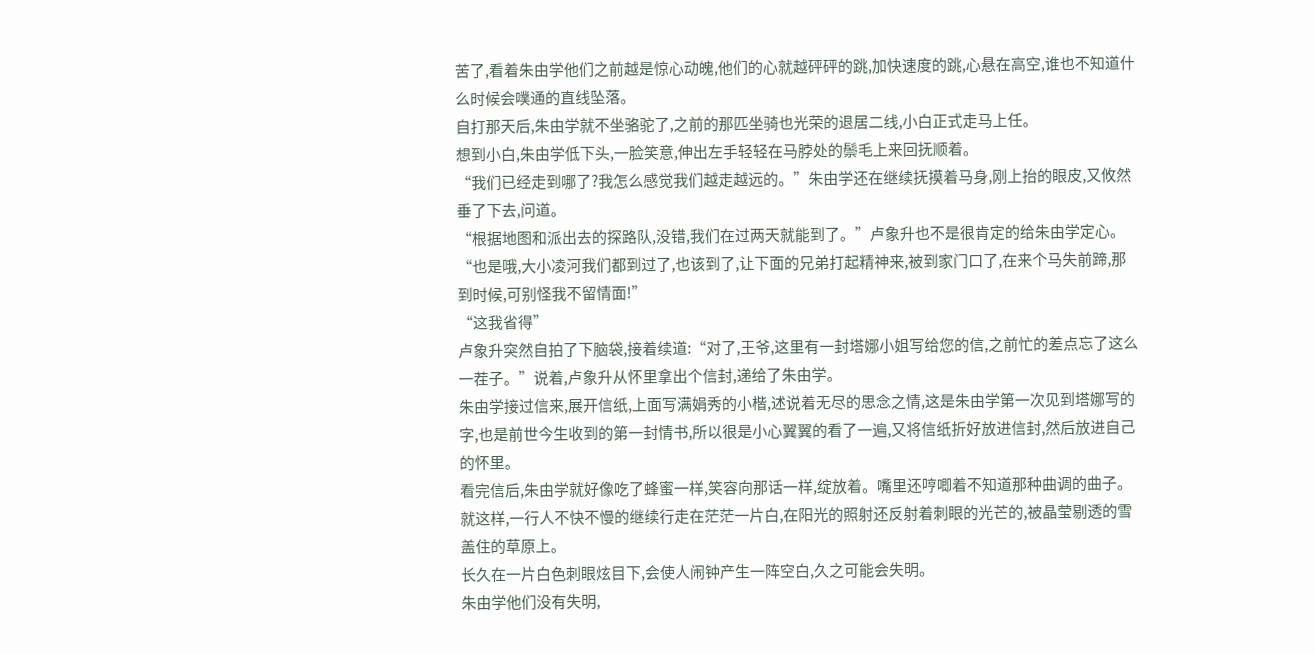苦了,看着朱由学他们之前越是惊心动魄,他们的心就越砰砰的跳,加快速度的跳,心悬在高空,谁也不知道什么时候会噗通的直线坠落。
自打那天后,朱由学就不坐骆驼了,之前的那匹坐骑也光荣的退居二线,小白正式走马上任。
想到小白,朱由学低下头,一脸笑意,伸出左手轻轻在马脖处的鬃毛上来回抚顺着。
“我们已经走到哪了?我怎么感觉我们越走越远的。”朱由学还在继续抚摸着马身,刚上抬的眼皮,又攸然垂了下去,问道。
“根据地图和派出去的探路队,没错,我们在过两天就能到了。”卢象升也不是很肯定的给朱由学定心。
“也是哦,大小凌河我们都到过了,也该到了,让下面的兄弟打起精神来,被到家门口了,在来个马失前蹄,那到时候,可别怪我不留情面!”
“这我省得”
卢象升突然自拍了下脑袋,接着续道:“对了,王爷,这里有一封塔娜小姐写给您的信,之前忙的差点忘了这么一茬子。”说着,卢象升从怀里拿出个信封,递给了朱由学。
朱由学接过信来,展开信纸,上面写满娟秀的小楷,述说着无尽的思念之情,这是朱由学第一次见到塔娜写的字,也是前世今生收到的第一封情书,所以很是小心翼翼的看了一遍,又将信纸折好放进信封,然后放进自己的怀里。
看完信后,朱由学就好像吃了蜂蜜一样,笑容向那话一样,绽放着。嘴里还哼唧着不知道那种曲调的曲子。
就这样,一行人不快不慢的继续行走在茫茫一片白,在阳光的照射还反射着刺眼的光芒的,被晶莹剔透的雪盖住的草原上。
长久在一片白色刺眼炫目下,会使人闹钟产生一阵空白,久之可能会失明。
朱由学他们没有失明,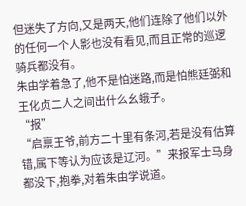但迷失了方向,又是两天,他们连除了他们以外的任何一个人影也没有看见,而且正常的巡逻骑兵都没有。
朱由学着急了,他不是怕迷路,而是怕熊廷弼和王化贞二人之间出什么幺蛾子。
“报”
“启禀王爷,前方二十里有条河,若是没有估算错,属下等认为应该是辽河。”来报军士马身都没下,抱拳,对着朱由学说道。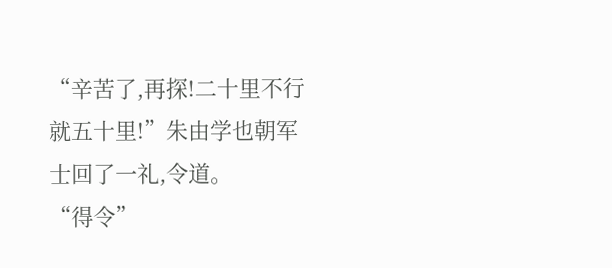“辛苦了,再探!二十里不行就五十里!”朱由学也朝军士回了一礼,令道。
“得令”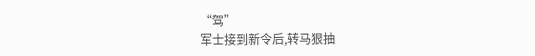“驾”
军士接到新令后,转马狠抽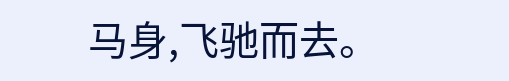马身,飞驰而去。